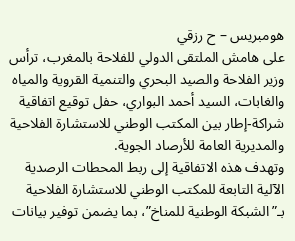هومبريس – ح رزقي
على هامش الملتقى الدولي للفلاحة بالمغرب، ترأس وزير الفلاحة والصيد البحري والتنمية القروية والمياه والغابات، السيد أحمد البواري، حفل توقيع اتفاقية شراكة-إطار بين المكتب الوطني للاستشارة الفلاحية والمديرية العامة للأرصاد الجوية.
وتهدف هذه الاتفاقية إلى ربط المحطات الرصدية الآلية التابعة للمكتب الوطني للاستشارة الفلاحية بـ”الشبكة الوطنية للمناخ”، بما يضمن توفير بيانات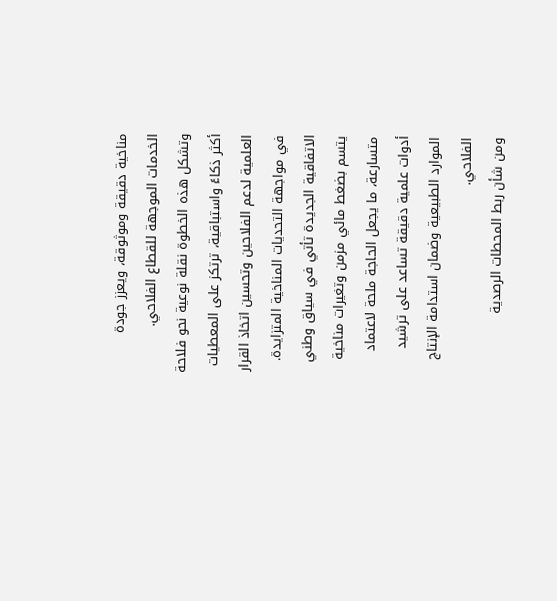مناخية دقيقة وموثوقة، ويعزز جودة الخدمات الموجهة للقطاع الفلاحي.
وتشكل هذه الخطوة نقلة نوعية نحو فلاحة أكثر ذكاءً واستباقية، ترتكز على المعطيات العلمية لدعم الفلاحين وتحسين اتخاذ القرار في مواجهة التحديات المناخية المتزايدة.
الاتفاقية الجديدة تأتي في سياق وطني يتسم بضغط مائي مزمن وتغيرات مناخية متسارعة، ما يجعل الحاجة ملحة لاعتماد أدوات علمية دقيقة تساعد على ترشيد الموارد الطبيعية وضمان استدامة الإنتاج الفلاحي.
ومن شأن ربط المحطات الرصدية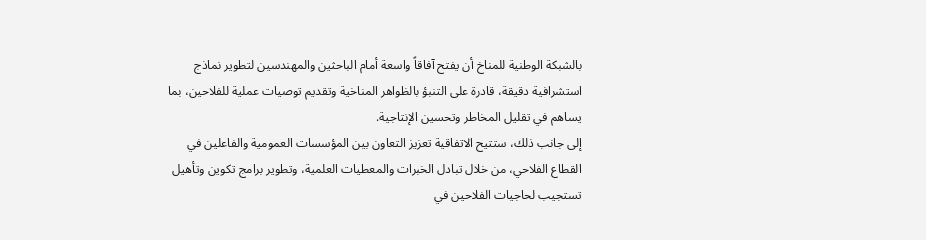بالشبكة الوطنية للمناخ أن يفتح آفاقاً واسعة أمام الباحثين والمهندسين لتطوير نماذج استشرافية دقيقة، قادرة على التنبؤ بالظواهر المناخية وتقديم توصيات عملية للفلاحين، بما يساهم في تقليل المخاطر وتحسين الإنتاجية.
إلى جانب ذلك، ستتيح الاتفاقية تعزيز التعاون بين المؤسسات العمومية والفاعلين في القطاع الفلاحي، من خلال تبادل الخبرات والمعطيات العلمية، وتطوير برامج تكوين وتأهيل تستجيب لحاجيات الفلاحين في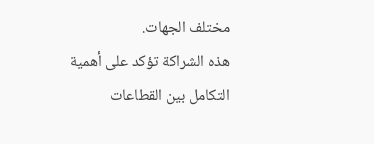مختلف الجهات.
هذه الشراكة تؤكد على أهمية التكامل بين القطاعات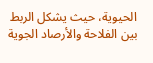الحيوية، حيث يشكل الربط بين الفلاحة والأرصاد الجوية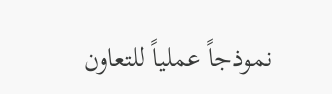نموذجاً عملياً للتعاون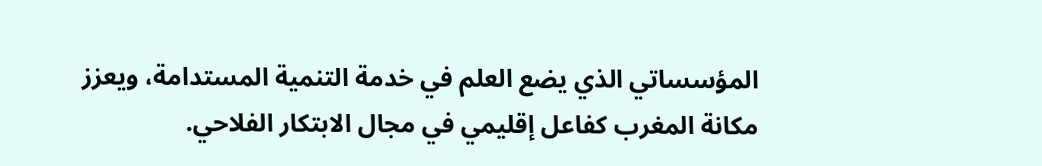المؤسساتي الذي يضع العلم في خدمة التنمية المستدامة، ويعزز مكانة المغرب كفاعل إقليمي في مجال الابتكار الفلاحي.